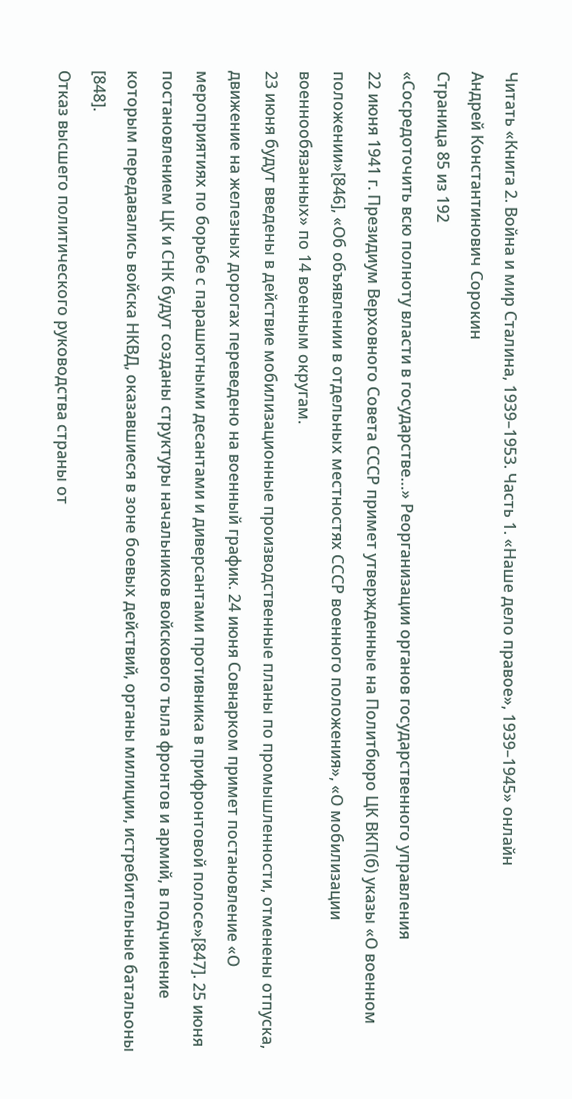Читать «Книга 2. Война и мир Сталина, 1939–1953. Часть 1. «Наше дело правое», 1939–1945» онлайн
Андрей Константинович Сорокин
Страница 85 из 192
«Сосредоточить всю полноту власти в государстве…» Реорганизации органов государственного управления
22 июня 1941 г. Президиум Верховного Совета СССР примет утвержденные на Политбюро ЦК ВКП(б) указы «О военном положении»[846], «Об объявлении в отдельных местностях СССР военного положения», «О мобилизации военнообязанных» по 14 военным округам.
23 июня будут введены в действие мобилизационные производственные планы по промышленности, отменены отпуска, движение на железных дорогах переведено на военный график. 24 июня Совнарком примет постановление «О мероприятиях по борьбе с парашютными десантами и диверсантами противника в прифронтовой полосе»[847]. 25 июня постановлением ЦК и СНК будут созданы структуры начальников войскового тыла фронтов и армий, в подчинение которым передавались войска НКВД, оказавшиеся в зоне боевых действий, органы милиции, истребительные батальоны [848].
Отказ высшего политического руководства страны от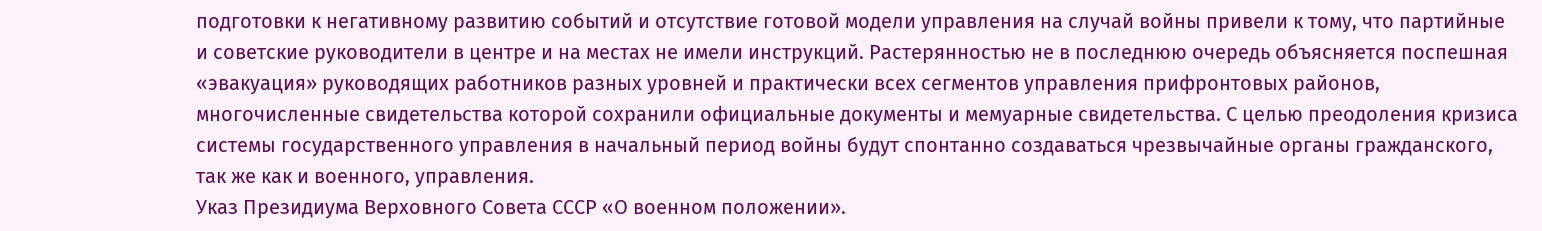подготовки к негативному развитию событий и отсутствие готовой модели управления на случай войны привели к тому, что партийные и советские руководители в центре и на местах не имели инструкций. Растерянностью не в последнюю очередь объясняется поспешная «эвакуация» руководящих работников разных уровней и практически всех сегментов управления прифронтовых районов, многочисленные свидетельства которой сохранили официальные документы и мемуарные свидетельства. С целью преодоления кризиса системы государственного управления в начальный период войны будут спонтанно создаваться чрезвычайные органы гражданского, так же как и военного, управления.
Указ Президиума Верховного Совета СССР «О военном положении».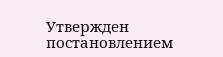Утвержден постановлением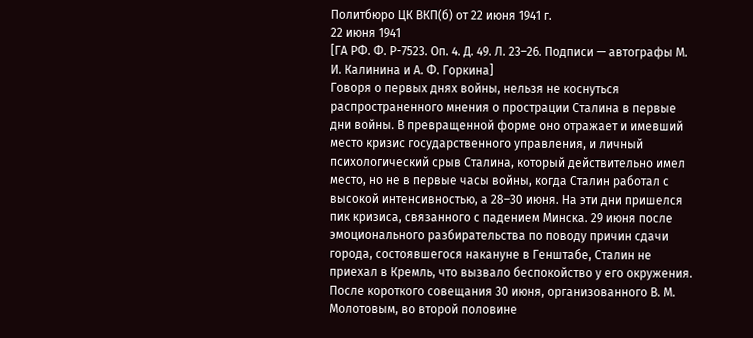Политбюро ЦК ВКП(б) от 22 июня 1941 г.
22 июня 1941
[ГА РФ. Ф. Р-7523. Оп. 4. Д. 49. Л. 23–26. Подписи — автографы М. И. Калинина и А. Ф. Горкина]
Говоря о первых днях войны, нельзя не коснуться распространенного мнения о прострации Сталина в первые дни войны. В превращенной форме оно отражает и имевший место кризис государственного управления, и личный психологический срыв Сталина, который действительно имел место, но не в первые часы войны, когда Сталин работал с высокой интенсивностью, а 28–30 июня. На эти дни пришелся пик кризиса, связанного с падением Минска. 29 июня после эмоционального разбирательства по поводу причин сдачи города, состоявшегося накануне в Генштабе, Сталин не приехал в Кремль, что вызвало беспокойство у его окружения. После короткого совещания 30 июня, организованного В. М. Молотовым, во второй половине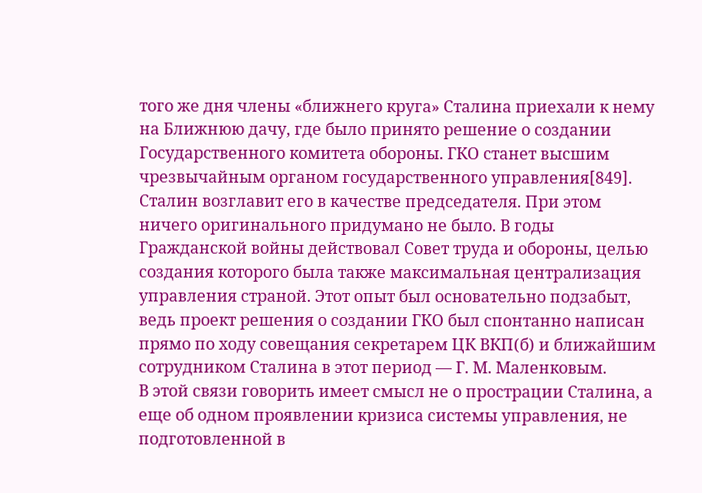того же дня члены «ближнего круга» Сталина приехали к нему на Ближнюю дачу, где было принято решение о создании Государственного комитета обороны. ГКО станет высшим чрезвычайным органом государственного управления[849].
Сталин возглавит его в качестве председателя. При этом ничего оригинального придумано не было. В годы Гражданской войны действовал Совет труда и обороны, целью создания которого была также максимальная централизация управления страной. Этот опыт был основательно подзабыт, ведь проект решения о создании ГКО был спонтанно написан прямо по ходу совещания секретарем ЦК ВКП(б) и ближайшим сотрудником Сталина в этот период — Г. М. Маленковым.
В этой связи говорить имеет смысл не о прострации Сталина, а еще об одном проявлении кризиса системы управления, не подготовленной в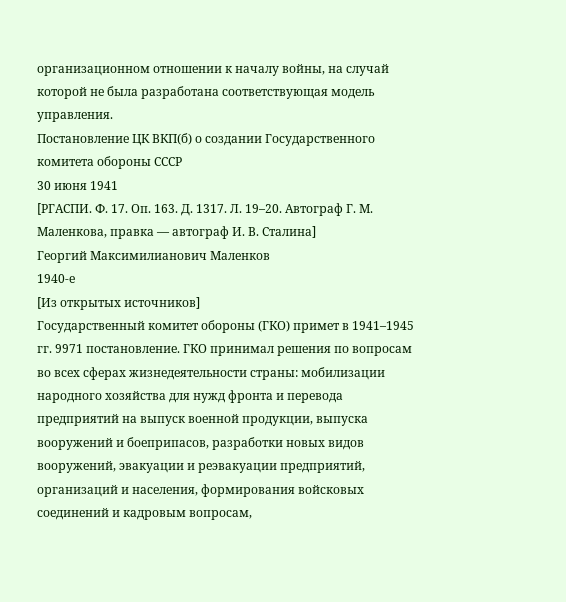организационном отношении к началу войны, на случай которой не была разработана соответствующая модель управления.
Постановление ЦК ВКП(б) о создании Государственного комитета обороны СССР
30 июня 1941
[РГАСПИ. Ф. 17. Оп. 163. Д. 1317. Л. 19–20. Автограф Г. М. Маленкова, правка — автограф И. В. Сталина]
Георгий Максимилианович Маленков
1940-е
[Из открытых источников]
Государственный комитет обороны (ГКО) примет в 1941–1945 гг. 9971 постановление. ГКО принимал решения по вопросам во всех сферах жизнедеятельности страны: мобилизации народного хозяйства для нужд фронта и перевода предприятий на выпуск военной продукции, выпуска вооружений и боеприпасов, разработки новых видов вооружений, эвакуации и реэвакуации предприятий, организаций и населения, формирования войсковых соединений и кадровым вопросам,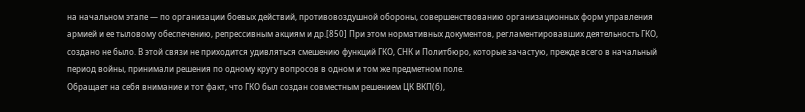на начальном этапе — по организации боевых действий, противовоздушной обороны, совершенствованию организационных форм управления армией и ее тыловому обеспечению, репрессивным акциям и др.[850] При этом нормативных документов, регламентировавших деятельность ГКО, создано не было. В этой связи не приходится удивляться смешению функций ГКО, СНК и Политбюро, которые зачастую, прежде всего в начальный период войны, принимали решения по одному кругу вопросов в одном и том же предметном поле.
Обращает на себя внимание и тот факт, что ГКО был создан совместным решением ЦК ВКП(б),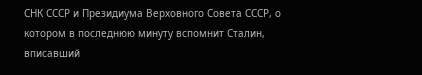СНК СССР и Президиума Верховного Совета СССР, о котором в последнюю минуту вспомнит Сталин, вписавший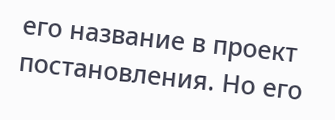его название в проект постановления. Но его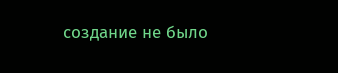создание не было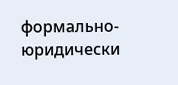формально-юридически